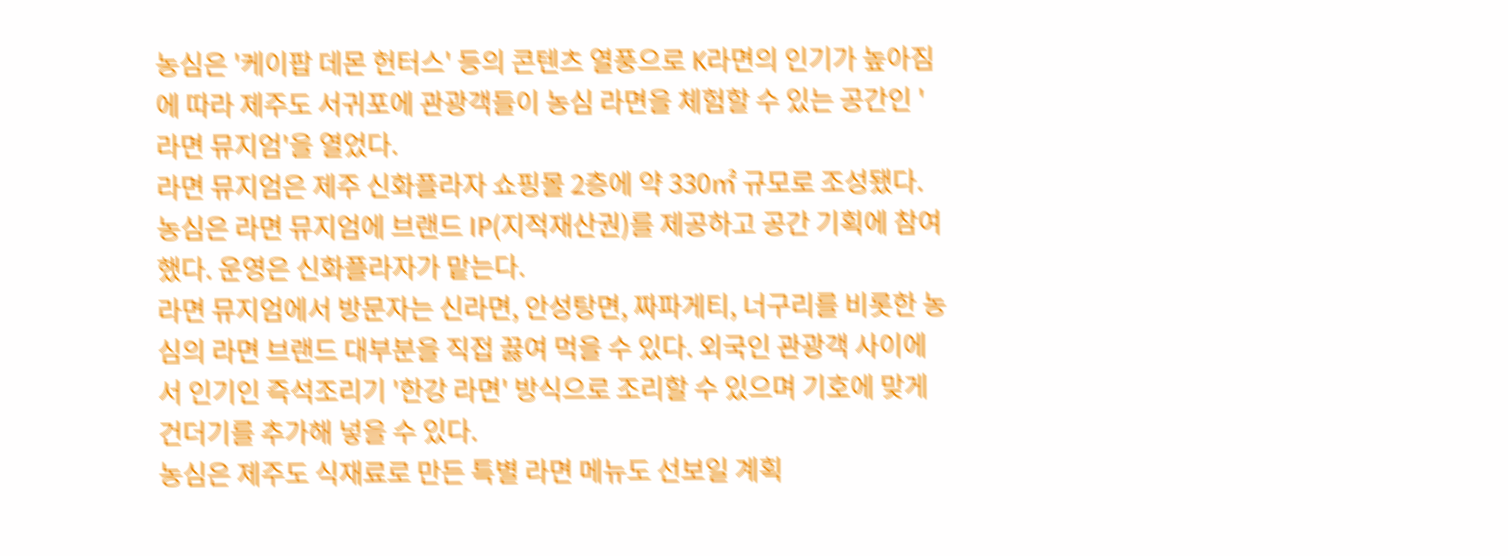농심은 '케이팝 데몬 헌터스' 등의 콘텐츠 열풍으로 K라면의 인기가 높아짐에 따라 제주도 서귀포에 관광객들이 농심 라면을 체험할 수 있는 공간인 '라면 뮤지엄'을 열었다.
라면 뮤지엄은 제주 신화플라자 쇼핑몰 2층에 약 330㎡ 규모로 조성됐다.
농심은 라면 뮤지엄에 브랜드 IP(지적재산권)를 제공하고 공간 기획에 참여했다. 운영은 신화플라자가 맡는다.
라면 뮤지엄에서 방문자는 신라면, 안성탕면, 짜파게티, 너구리를 비롯한 농심의 라면 브랜드 대부분을 직접 끓여 먹을 수 있다. 외국인 관광객 사이에서 인기인 즉석조리기 '한강 라면' 방식으로 조리할 수 있으며 기호에 맞게 건더기를 추가해 넣을 수 있다.
농심은 제주도 식재료로 만든 특별 라면 메뉴도 선보일 계획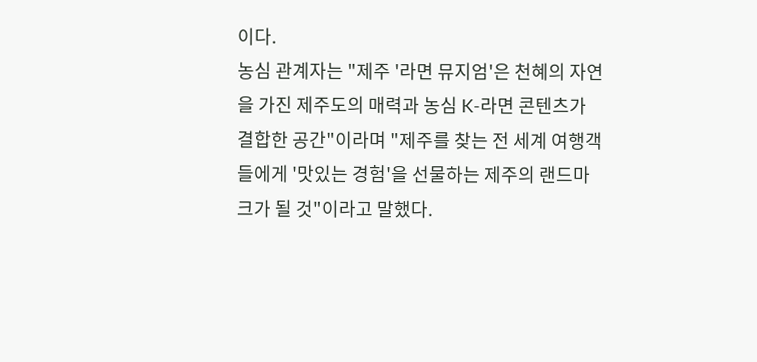이다.
농심 관계자는 "제주 '라면 뮤지엄'은 천혜의 자연을 가진 제주도의 매력과 농심 K-라면 콘텐츠가 결합한 공간"이라며 "제주를 찾는 전 세계 여행객들에게 '맛있는 경험'을 선물하는 제주의 랜드마크가 될 것"이라고 말했다.